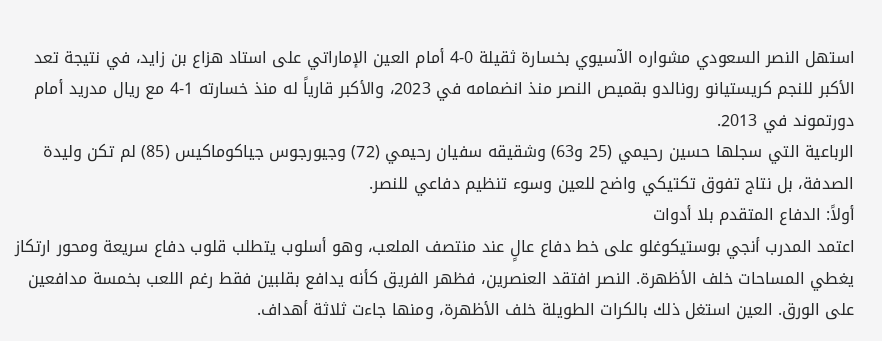استهل النصر السعودي مشواره الآسيوي بخسارة ثقيلة 0-4 أمام العين الإماراتي على استاد هزاع بن زايد، في نتيجة تعد الأكبر للنجم كريستيانو رونالدو بقميص النصر منذ انضمامه في 2023، والأكبر قارياً له منذ خسارته 1-4 مع ريال مدريد أمام دورتموند في 2013.
الرباعية التي سجلها حسين رحيمي (25 و63) وشقيقه سفيان رحيمي (72) وجيورجوس جياكوماكيس (85) لم تكن وليدة الصدفة، بل نتاج تفوق تكتيكي واضح للعين وسوء تنظيم دفاعي للنصر.
أولاً: الدفاع المتقدم بلا أدوات
اعتمد المدرب أنجي بوستيكوغلو على خط دفاع عالٍ عند منتصف الملعب، وهو أسلوب يتطلب قلوب دفاع سريعة ومحور ارتكاز يغطي المساحات خلف الأظهرة. النصر افتقد العنصرين، فظهر الفريق كأنه يدافع بقلبين فقط رغم اللعب بخمسة مدافعين على الورق. العين استغل ذلك بالكرات الطويلة خلف الأظهرة، ومنها جاءت ثلاثة أهداف.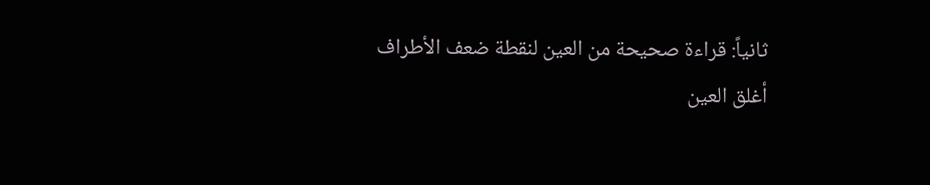ثانياً: قراءة صحيحة من العين لنقطة ضعف الأطراف
أغلق العين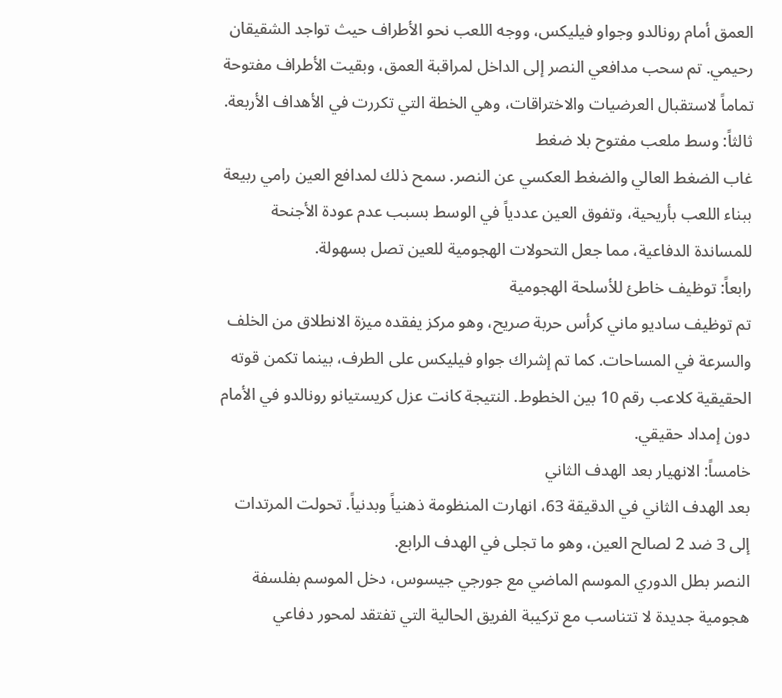العمق أمام رونالدو وجواو فيليكس، ووجه اللعب نحو الأطراف حيث تواجد الشقيقان رحيمي. تم سحب مدافعي النصر إلى الداخل لمراقبة العمق، وبقيت الأطراف مفتوحة تماماً لاستقبال العرضيات والاختراقات، وهي الخطة التي تكررت في الأهداف الأربعة.
ثالثاً: وسط ملعب مفتوح بلا ضغط
غاب الضغط العالي والضغط العكسي عن النصر. سمح ذلك لمدافع العين رامي ربيعة ببناء اللعب بأريحية، وتفوق العين عددياً في الوسط بسبب عدم عودة الأجنحة للمساندة الدفاعية، مما جعل التحولات الهجومية للعين تصل بسهولة.
رابعاً: توظيف خاطئ للأسلحة الهجومية
تم توظيف ساديو ماني كرأس حربة صريح، وهو مركز يفقده ميزة الانطلاق من الخلف والسرعة في المساحات. كما تم إشراك جواو فيليكس على الطرف، بينما تكمن قوته الحقيقية كلاعب رقم 10 بين الخطوط. النتيجة كانت عزل كريستيانو رونالدو في الأمام دون إمداد حقيقي.
خامساً: الانهيار بعد الهدف الثاني
بعد الهدف الثاني في الدقيقة 63، انهارت المنظومة ذهنياً وبدنياً. تحولت المرتدات إلى 3 ضد 2 لصالح العين، وهو ما تجلى في الهدف الرابع.
النصر بطل الدوري الموسم الماضي مع جورجي جيسوس، دخل الموسم بفلسفة هجومية جديدة لا تتناسب مع تركيبة الفريق الحالية التي تفتقد لمحور دفاعي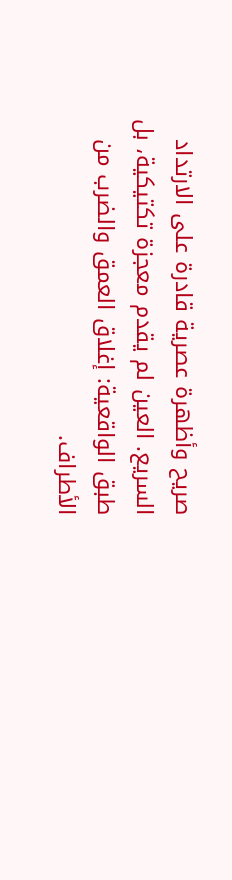صريح وأظهرة عصرية قادرة على الارتداد السريع. العين لم يقدم معجزة تكتيكية، بل طبق الواقعية: إغلاق العمق والضرب من الأطراف.